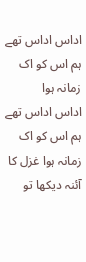اداس اداس تھے ہم اس کو اک زمانہ ہوا
اداس اداس تھے ہم اس کو اک زمانہ ہوا غزل کا آئنہ دیکھا تو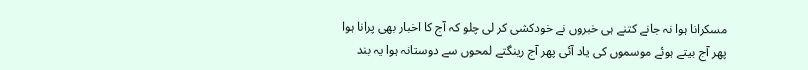مسکرانا ہوا نہ جانے کتنے ہی خبروں نے خودکشی کر لی چلو کہ آج کا اخبار بھی پرانا ہوا پھر آج بیتے ہوئے موسموں کی یاد آئی پھر آج رینگتے لمحوں سے دوستانہ ہوا یہ بند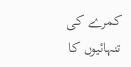کمرے کی تنہائیوں کا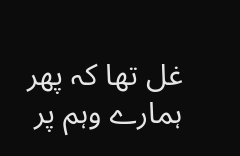غل تھا کہ پھر ہمارے وہم پر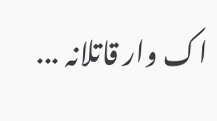اک وار قاتلانہ ...